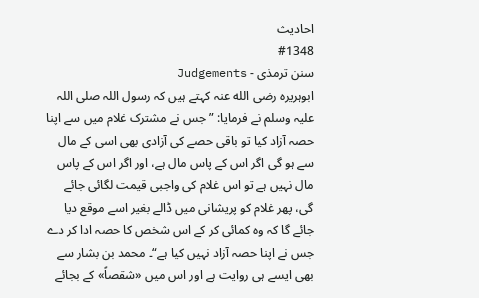احادیث
#1348
سنن ترمذی - Judgements
ابوہریرہ رضی الله عنہ کہتے ہیں کہ رسول اللہ صلی اللہ علیہ وسلم نے فرمایا: ”جس نے مشترک غلام میں سے اپنا حصہ آزاد کیا تو باقی حصے کی آزادی بھی اسی کے مال سے ہو گی اگر اس کے پاس مال ہے، اور اگر اس کے پاس مال نہیں ہے تو اس غلام کی واجبی قیمت لگائی جائے گی، پھر غلام کو پریشانی میں ڈالے بغیر اسے موقع دیا جائے گا کہ وہ کمائی کر کے اس شخص کا حصہ ادا کر دے جس نے اپنا حصہ آزاد نہیں کیا ہے“۔ محمد بن بشار سے بھی ایسے ہی روایت ہے اور اس میں «شقصاً» کے بجائے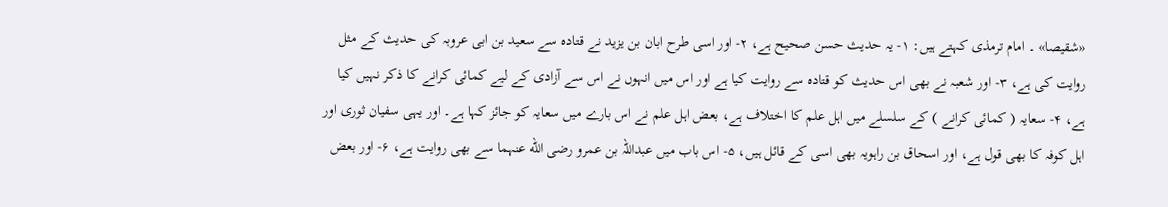«شقیصا» ۔ امام ترمذی کہتے ہیں: ۱- یہ حدیث حسن صحیح ہے، ۲- اور اسی طرح ابان بن یزید نے قتادہ سے سعید بن ابی عروبہ کی حدیث کے مثل روایت کی ہے، ۳- اور شعبہ نے بھی اس حدیث کو قتادہ سے روایت کیا ہے اور اس میں انہوں نے اس سے آزادی کے لیے کمائی کرانے کا ذکر نہیں کیا ہے، ۴- سعایہ ( کمائی کرانے ) کے سلسلے میں اہل علم کا اختلاف ہے، بعض اہل علم نے اس بارے میں سعایہ کو جائز کہا ہے۔ اور یہی سفیان ثوری اور اہل کوفہ کا بھی قول ہے، اور اسحاق بن راہویہ بھی اسی کے قائل ہیں، ۵- اس باب میں عبداللہ بن عمرو رضی الله عنہما سے بھی روایت ہے، ۶- اور بعض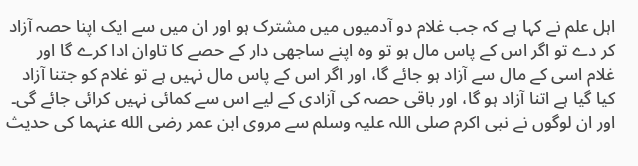اہل علم نے کہا ہے کہ جب غلام دو آدمیوں میں مشترک ہو اور ان میں سے ایک اپنا حصہ آزاد کر دے تو اگر اس کے پاس مال ہو تو وہ اپنے ساجھی دار کے حصے کا تاوان ادا کرے گا اور غلام اسی کے مال سے آزاد ہو جائے گا، اور اگر اس کے پاس مال نہیں ہے تو غلام کو جتنا آزاد کیا گیا ہے اتنا آزاد ہو گا، اور باقی حصہ کی آزادی کے لیے اس سے کمائی نہیں کرائی جائے گی۔ اور ان لوگوں نے نبی اکرم صلی اللہ علیہ وسلم سے مروی ابن عمر رضی الله عنہما کی حدیث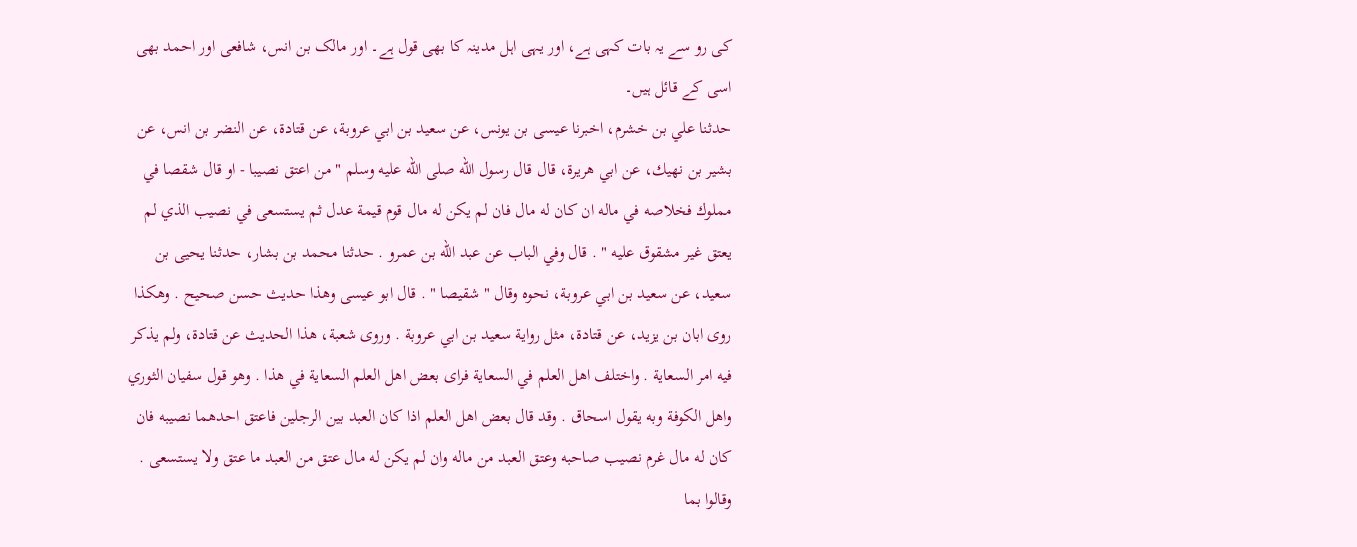کی رو سے یہ بات کہی ہے، اور یہی اہل مدینہ کا بھی قول ہے۔ اور مالک بن انس، شافعی اور احمد بھی اسی کے قائل ہیں۔
حدثنا علي بن خشرم، اخبرنا عيسى بن يونس، عن سعيد بن ابي عروبة، عن قتادة، عن النضر بن انس، عن بشير بن نهيك، عن ابي هريرة، قال قال رسول الله صلى الله عليه وسلم " من اعتق نصيبا - او قال شقصا في مملوك فخلاصه في ماله ان كان له مال فان لم يكن له مال قوم قيمة عدل ثم يستسعى في نصيب الذي لم يعتق غير مشقوق عليه " . قال وفي الباب عن عبد الله بن عمرو . حدثنا محمد بن بشار، حدثنا يحيى بن سعيد، عن سعيد بن ابي عروبة، نحوه وقال " شقيصا " . قال ابو عيسى وهذا حديث حسن صحيح . وهكذا روى ابان بن يزيد، عن قتادة، مثل رواية سعيد بن ابي عروبة . وروى شعبة، هذا الحديث عن قتادة، ولم يذكر فيه امر السعاية . واختلف اهل العلم في السعاية فراى بعض اهل العلم السعاية في هذا . وهو قول سفيان الثوري واهل الكوفة وبه يقول اسحاق . وقد قال بعض اهل العلم اذا كان العبد بين الرجلين فاعتق احدهما نصيبه فان كان له مال غرم نصيب صاحبه وعتق العبد من ماله وان لم يكن له مال عتق من العبد ما عتق ولا يستسعى . وقالوا بما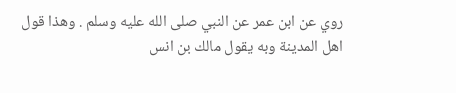روي عن ابن عمر عن النبي صلى الله عليه وسلم . وهذا قول اهل المدينة وبه يقول مالك بن انس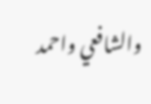والشافعي واحمد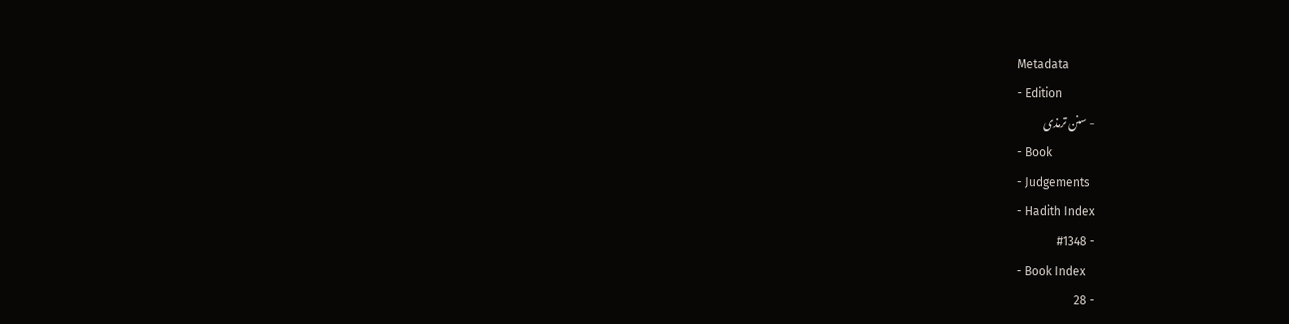Metadata
- Edition
- سنن ترمذی
- Book
- Judgements
- Hadith Index
- #1348
- Book Index
- 28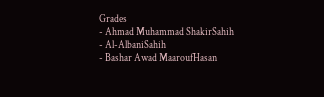Grades
- Ahmad Muhammad ShakirSahih
- Al-AlbaniSahih
- Bashar Awad MaaroufHasan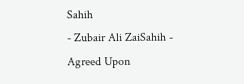Sahih
- Zubair Ali ZaiSahih - Agreed Upon